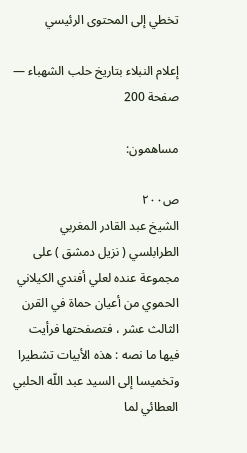تخطي إلى المحتوى الرئيسي

إعلام النبلاء بتاريخ حلب الشهباء — صفحة 200

مساهمون:

ص٢٠٠
الشيخ عبد القادر المغربي الطرابلسي ( نزيل دمشق ) على مجموعة عنده لعلي أفندي الكيلاني الحموي من أعيان حماة في القرن الثالث عشر ، فتصفحتها فرأيت فيها ما نصه : هذه الأبيات تشطيرا وتخميسا إلى السيد عبد اللّه الحلبي العطائي لما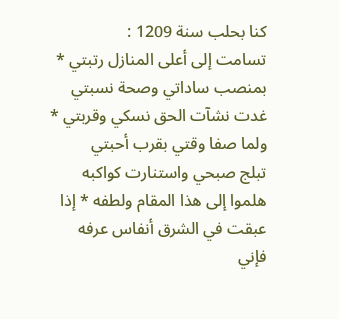كنا بحلب سنة 1209 :
تسامت إلى أعلى المنازل رتبتي * بمنصب ساداتي وصحة نسبتي
غدت نشآت الحق نسكي وقربتي * ولما صفا وقتي بقرب أحبتي
تبلج صبحي واستنارت كواكبه
هلموا إلى هذا المقام ولطفه * إذا عبقت في الشرق أنفاس عرفه
فإني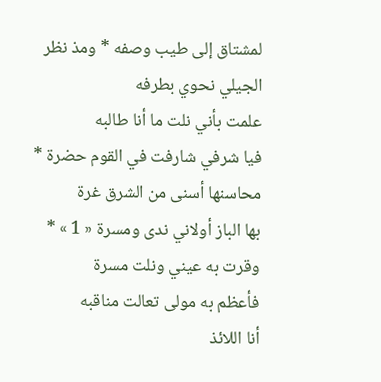لمشتاق إلى طيب وصفه * ومذ نظر الجيلي نحوي بطرفه
علمت بأني نلت ما أنا طالبه
فيا شرفي شارفت في القوم حضرة * محاسنها أسنى من الشرق غرة
بها الباز أولاني ندى ومسرة « 1 » * وقرت به عيني ونلت مسرة
فأعظم به مولى تعالت مناقبه
أنا اللائذ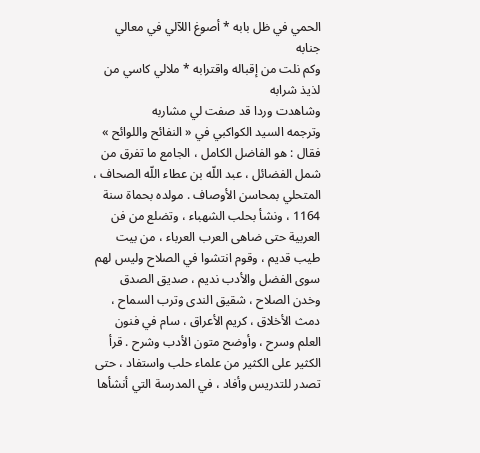الحمي في ظل بابه * أصوغ اللآلي في معالي جنابه
وكم نلت من إقباله واقترابه * ملالي كاسي من لذيذ شرابه
وشاهدت وردا قد صفت لي مشاربه
وترجمه السيد الكواكبي في « النفائح واللوائح » فقال : هو الفاضل الكامل ، الجامع ما تفرق من شمل الفضائل ، عبد اللّه بن عطاء اللّه الصحاف ، المتحلي بمحاسن الأوصاف . مولده بحماة سنة 1164 ، ونشأ بحلب الشهباء ، وتضلع من فن العربية حتى ضاهى العرب العرباء ، من بيت طيب قديم ، وقوم انتشوا في الصلاح وليس لهم سوى الفضل والأدب نديم ، صديق الصدق وخدن الصلاح ، شقيق الندى وترب السماح ، دمث الأخلاق ، كريم الأعراق ، سام في فنون العلم وسرح ، وأوضح متون الأدب وشرح . قرأ الكثير على الكثير من علماء حلب واستفاد ، حتى تصدر للتدريس وأفاد ، في المدرسة التي أنشأها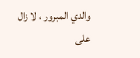والدي المبرور ، لا زال على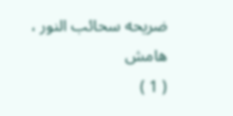ضريحه سحائب النور ،
هامش
( 1 )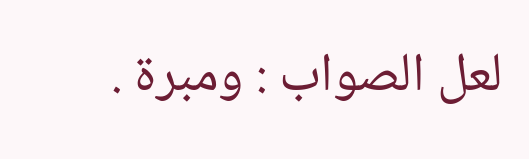لعل الصواب : ومبرة .